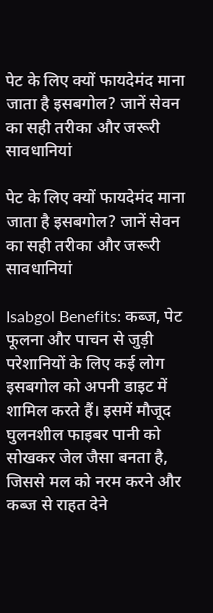पेट के लिए क्यों फायदेमंद माना जाता है इसबगोल? जानें सेवन का सही तरीका और जरूरी सावधानियां

पेट के लिए क्यों फायदेमंद माना जाता है इसबगोल? जानें सेवन का सही तरीका और जरूरी सावधानियां

Isabgol Benefits: कब्ज, पेट फूलना और पाचन से जुड़ी परेशानियों के लिए कई लोग इसबगोल को अपनी डाइट में शामिल करते हैं। इसमें मौजूद घुलनशील फाइबर पानी को सोखकर जेल जैसा बनता है, जिससे मल को नरम करने और कब्ज से राहत देने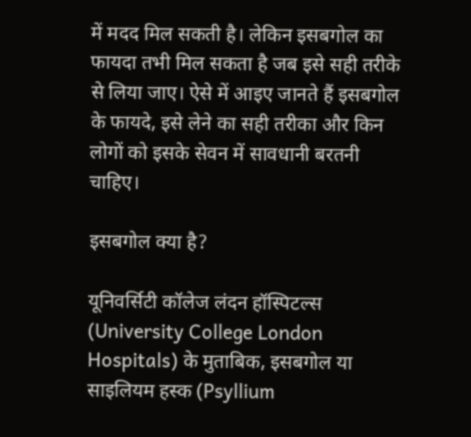में मदद मिल सकती है। लेकिन इसबगोल का फायदा तभी मिल सकता है जब इसे सही तरीके से लिया जाए। ऐसे में आइए जानते हैं इसबगोल के फायदे, इसे लेने का सही तरीका और किन लोगों को इसके सेवन में सावधानी बरतनी चाहिए।

इसबगोल क्या है?

यूनिवर्सिटी कॉलेज लंदन हॉस्पिटल्स (University College London Hospitals) के मुताबिक, इसबगोल या साइलियम हस्क (Psyllium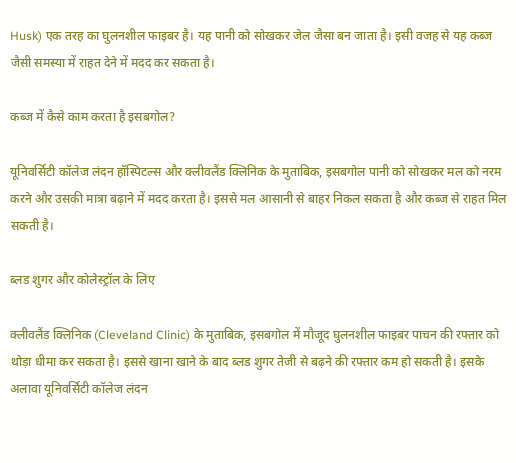Husk) एक तरह का घुलनशील फाइबर है। यह पानी को सोखकर जेल जैसा बन जाता है। इसी वजह से यह कब्ज जैसी समस्या में राहत देने में मदद कर सकता है।

कब्ज में कैसे काम करता है इसबगोल?

यूनिवर्सिटी कॉलेज लंदन हॉस्पिटल्स और क्लीवलैंड क्लिनिक के मुताबिक, इसबगोल पानी को सोखकर मल को नरम करने और उसकी मात्रा बढ़ाने में मदद करता है। इससे मल आसानी से बाहर निकल सकता है और कब्ज से राहत मिल सकती है।

ब्लड शुगर और कोलेस्ट्रॉल के लिए

क्लीवलैंड क्लिनिक (Cleveland Clinic) के मुताबिक, इसबगोल में मौजूद घुलनशील फाइबर पाचन की रफ्तार को थोड़ा धीमा कर सकता है। इससे खाना खाने के बाद ब्लड शुगर तेजी से बढ़ने की रफ्तार कम हो सकती है। इसके अलावा यूनिवर्सिटी कॉलेज लंदन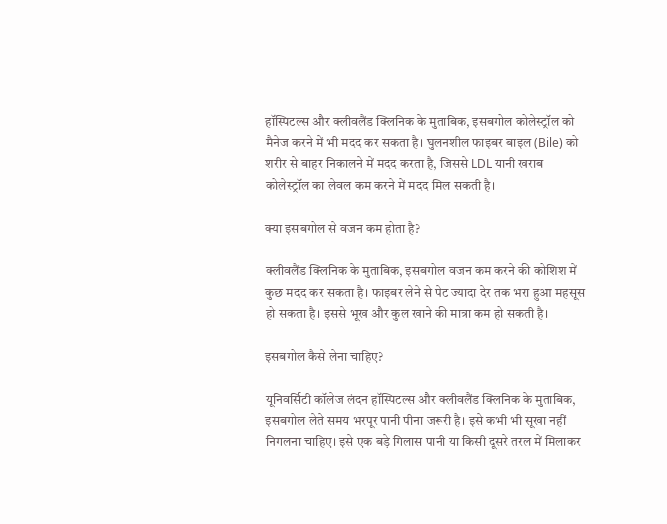हॉस्पिटल्स और क्लीवलैंड क्लिनिक के मुताबिक, इसबगोल कोलेस्ट्रॉल को मैनेज करने में भी मदद कर सकता है। घुलनशील फाइबर बाइल (Bile) को शरीर से बाहर निकालने में मदद करता है, जिससे LDL यानी खराब कोलेस्ट्रॉल का लेवल कम करने में मदद मिल सकती है।

क्या इसबगोल से वजन कम होता है?

क्लीवलैंड क्लिनिक के मुताबिक, इसबगोल वजन कम करने की कोशिश में कुछ मदद कर सकता है। फाइबर लेने से पेट ज्यादा देर तक भरा हुआ महसूस हो सकता है। इससे भूख और कुल खाने की मात्रा कम हो सकती है।

इसबगोल कैसे लेना चाहिए?

यूनिवर्सिटी कॉलेज लंदन हॉस्पिटल्स और क्लीवलैंड क्लिनिक के मुताबिक, इसबगोल लेते समय भरपूर पानी पीना जरूरी है। इसे कभी भी सूखा नहीं निगलना चाहिए। इसे एक बड़े गिलास पानी या किसी दूसरे तरल में मिलाकर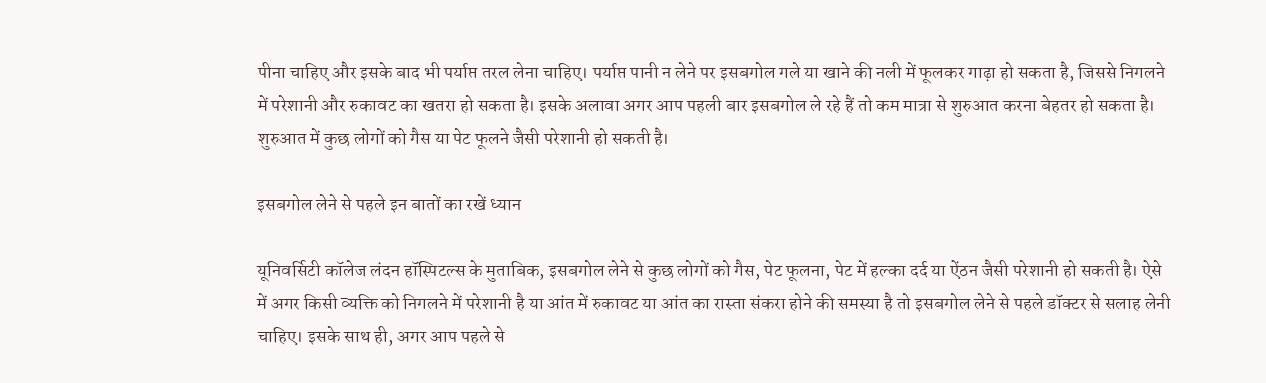पीना चाहिए और इसके बाद भी पर्याप्त तरल लेना चाहिए। पर्याप्त पानी न लेने पर इसबगोल गले या खाने की नली में फूलकर गाढ़ा हो सकता है, जिससे निगलने में परेशानी और रुकावट का खतरा हो सकता है। इसके अलावा अगर आप पहली बार इसबगोल ले रहे हैं तो कम मात्रा से शुरुआत करना बेहतर हो सकता है। शुरुआत में कुछ लोगों को गैस या पेट फूलने जैसी परेशानी हो सकती है।

इसबगोल लेने से पहले इन बातों का रखें ध्यान

यूनिवर्सिटी कॉलेज लंदन हॉस्पिटल्स के मुताबिक, इसबगोल लेने से कुछ लोगों को गैस, पेट फूलना, पेट में हल्का दर्द या ऐंठन जैसी परेशानी हो सकती है। ऐसे में अगर किसी व्यक्ति को निगलने में परेशानी है या आंत में रुकावट या आंत का रास्ता संकरा होने की समस्या है तो इसबगोल लेने से पहले डॉक्टर से सलाह लेनी चाहिए। इसके साथ ही, अगर आप पहले से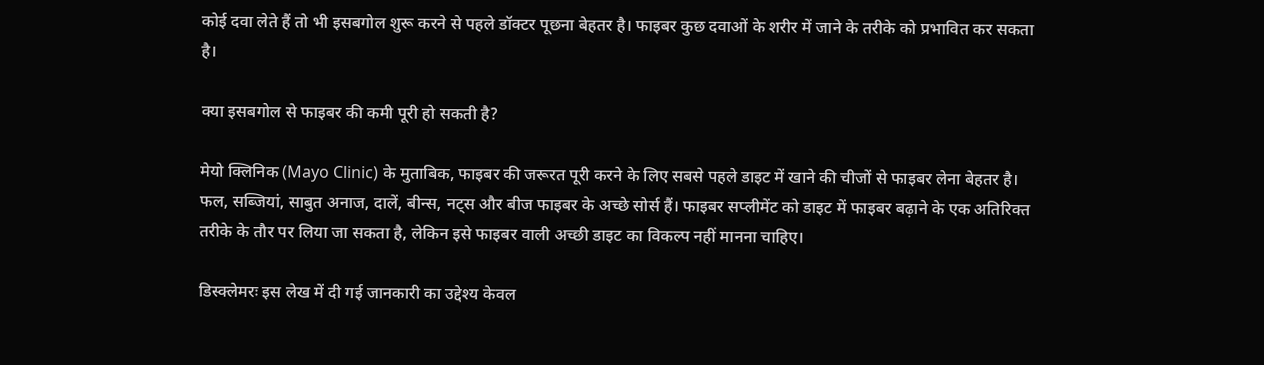कोई दवा लेते हैं तो भी इसबगोल शुरू करने से पहले डॉक्टर पूछना बेहतर है। फाइबर कुछ दवाओं के शरीर में जाने के तरीके को प्रभावित कर सकता है।

क्या इसबगोल से फाइबर की कमी पूरी हो सकती है?

मेयो क्लिनिक (Mayo Clinic) के मुताबिक, फाइबर की जरूरत पूरी करने के लिए सबसे पहले डाइट में खाने की चीजों से फाइबर लेना बेहतर है। फल, सब्जियां, साबुत अनाज, दालें, बीन्स, नट्स और बीज फाइबर के अच्छे सोर्स हैं। फाइबर सप्लीमेंट को डाइट में फाइबर बढ़ाने के एक अतिरिक्त तरीके के तौर पर लिया जा सकता है, लेकिन इसे फाइबर वाली अच्छी डाइट का विकल्प नहीं मानना चाहिए।

डिस्क्लेमरः इस लेख में दी गई जानकारी का उद्देश्य केवल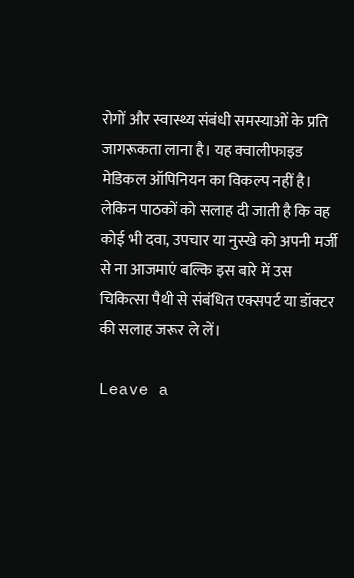रोगों और स्वास्थ्य संबंधी समस्याओं के प्रति जागरूकता लाना है। यह क्वालीफाइड मेडिकल ऑपिनियन का विकल्प नहीं है। लेकिन पाठकों को सलाह दी जाती है कि वह कोई भी दवा, उपचार या नुस्खे को अपनी मर्जी से ना आजमाएं बल्कि इस बारे में उस चिकित्सा पैथी से संबंधित एक्सपर्ट या डॉक्टर की सलाह जरूर ले लें।

Leave a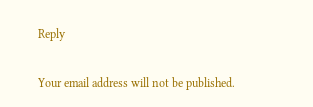Reply

Your email address will not be published.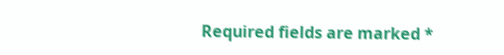Required fields are marked *